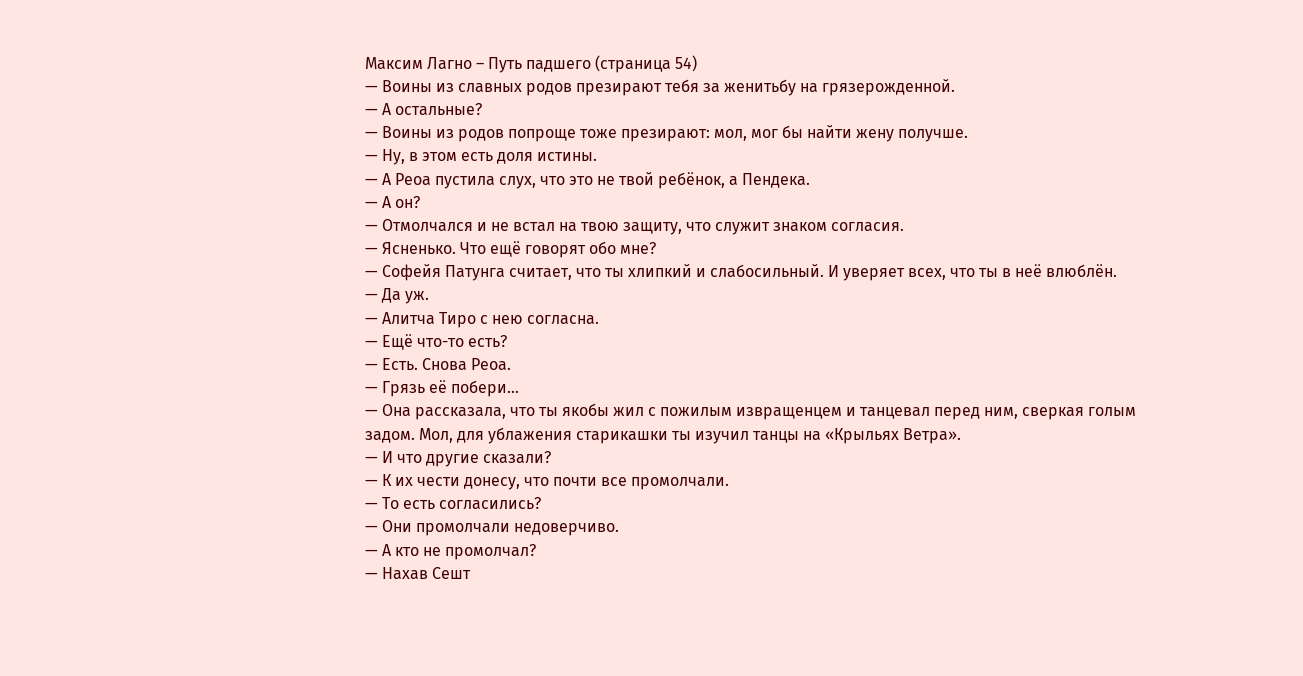Максим Лагно – Путь падшего (страница 54)
— Воины из славных родов презирают тебя за женитьбу на грязерожденной.
— А остальные?
— Воины из родов попроще тоже презирают: мол, мог бы найти жену получше.
— Ну, в этом есть доля истины.
— А Реоа пустила слух, что это не твой ребёнок, а Пендека.
— А он?
— Отмолчался и не встал на твою защиту, что служит знаком согласия.
— Ясненько. Что ещё говорят обо мне?
— Софейя Патунга считает, что ты хлипкий и слабосильный. И уверяет всех, что ты в неё влюблён.
— Да уж.
— Алитча Тиро с нею согласна.
— Ещё что-то есть?
— Есть. Снова Реоа.
— Грязь её побери…
— Она рассказала, что ты якобы жил с пожилым извращенцем и танцевал перед ним, сверкая голым задом. Мол, для ублажения старикашки ты изучил танцы на «Крыльях Ветра».
— И что другие сказали?
— К их чести донесу, что почти все промолчали.
— То есть согласились?
— Они промолчали недоверчиво.
— А кто не промолчал?
— Нахав Сешт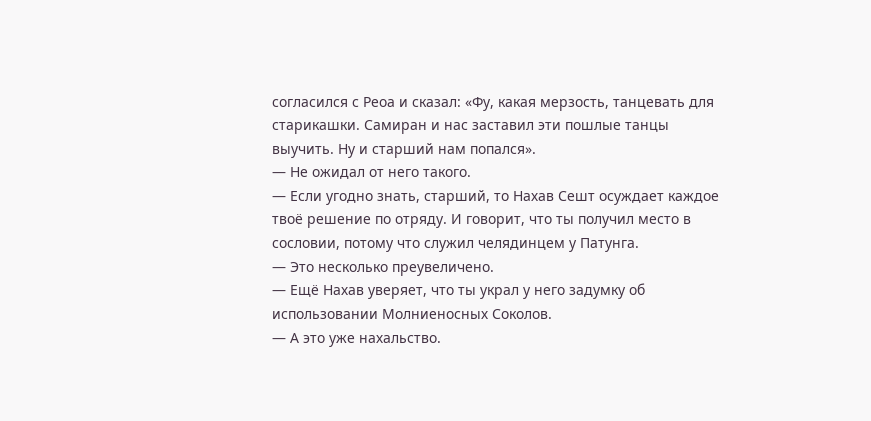согласился с Реоа и сказал: «Фу, какая мерзость, танцевать для старикашки. Самиран и нас заставил эти пошлые танцы выучить. Ну и старший нам попался».
— Не ожидал от него такого.
— Если угодно знать, старший, то Нахав Сешт осуждает каждое твоё решение по отряду. И говорит, что ты получил место в сословии, потому что служил челядинцем у Патунга.
— Это несколько преувеличено.
— Ещё Нахав уверяет, что ты украл у него задумку об использовании Молниеносных Соколов.
— А это уже нахальство.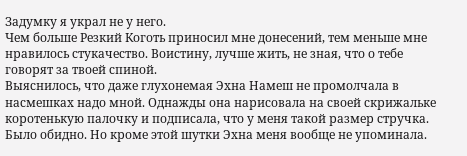Задумку я украл не у него.
Чем больше Резкий Коготь приносил мне донесений, тем меньше мне нравилось стукачество. Воистину, лучше жить, не зная, что о тебе говорят за твоей спиной.
Выяснилось, что даже глухонемая Эхна Намеш не промолчала в насмешках надо мной. Однажды она нарисовала на своей скрижальке коротенькую палочку и подписала, что у меня такой размер стручка. Было обидно. Но кроме этой шутки Эхна меня вообще не упоминала.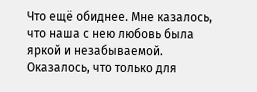Что ещё обиднее. Мне казалось, что наша с нею любовь была яркой и незабываемой. Оказалось, что только для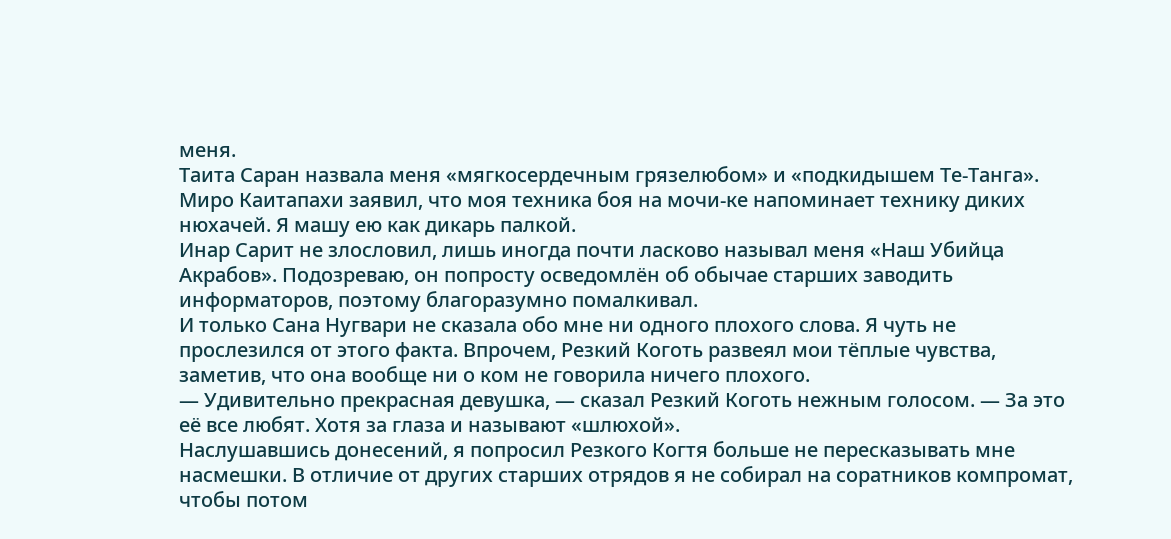меня.
Таита Саран назвала меня «мягкосердечным грязелюбом» и «подкидышем Те-Танга».
Миро Каитапахи заявил, что моя техника боя на мочи-ке напоминает технику диких нюхачей. Я машу ею как дикарь палкой.
Инар Сарит не злословил, лишь иногда почти ласково называл меня «Наш Убийца Акрабов». Подозреваю, он попросту осведомлён об обычае старших заводить информаторов, поэтому благоразумно помалкивал.
И только Сана Нугвари не сказала обо мне ни одного плохого слова. Я чуть не прослезился от этого факта. Впрочем, Резкий Коготь развеял мои тёплые чувства, заметив, что она вообще ни о ком не говорила ничего плохого.
— Удивительно прекрасная девушка, — сказал Резкий Коготь нежным голосом. — За это её все любят. Хотя за глаза и называют «шлюхой».
Наслушавшись донесений, я попросил Резкого Когтя больше не пересказывать мне насмешки. В отличие от других старших отрядов я не собирал на соратников компромат, чтобы потом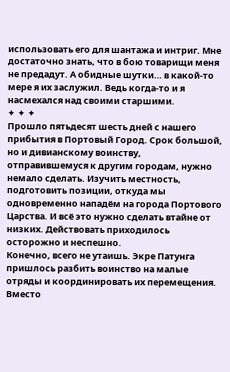использовать его для шантажа и интриг. Мне достаточно знать, что в бою товарищи меня не предадут. А обидные шутки… в какой-то мере я их заслужил. Ведь когда-то и я насмехался над своими старшими.
✦ ✦ ✦
Прошло пятьдесят шесть дней с нашего прибытия в Портовый Город. Срок большой, но и дивианскому воинству, отправившемуся к другим городам, нужно немало сделать. Изучить местность, подготовить позиции, откуда мы одновременно нападём на города Портового Царства. И всё это нужно сделать втайне от низких. Действовать приходилось осторожно и неспешно.
Конечно, всего не утаишь. Экре Патунга пришлось разбить воинство на малые отряды и координировать их перемещения. Вместо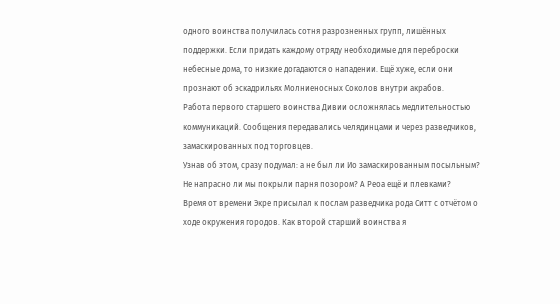одного воинства получилась сотня разрозненных групп, лишённых поддержки. Если придать каждому отряду необходимые для переброски небесные дома, то низкие догадаются о нападении. Ещё хуже, если они прознают об эскадрильях Молниеносных Соколов внутри акрабов.
Работа первого старшего воинства Дивии осложнялась медлительностью коммуникаций. Сообщения передавались челядинцами и через разведчиков, замаскированных под торговцев.
Узнав об этом, сразу подумал: а не был ли Ио замаскированным посыльным? Не напрасно ли мы покрыли парня позором? А Реоа ещё и плевками?
Время от времени Экре присылал к послам разведчика рода Ситт с отчётом о ходе окружения городов. Как второй старший воинства я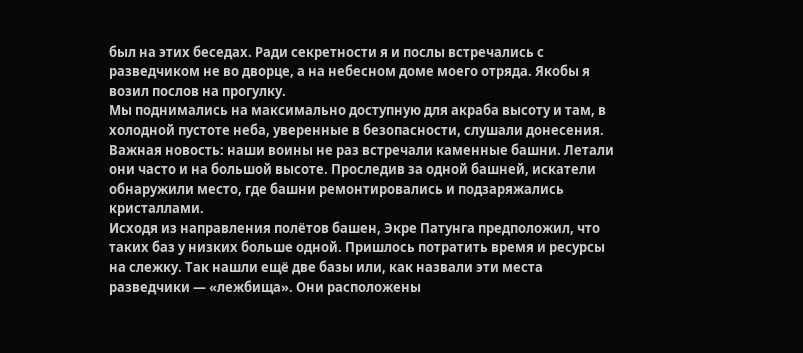был на этих беседах. Ради секретности я и послы встречались с разведчиком не во дворце, а на небесном доме моего отряда. Якобы я возил послов на прогулку.
Мы поднимались на максимально доступную для акраба высоту и там, в холодной пустоте неба, уверенные в безопасности, слушали донесения.
Важная новость: наши воины не раз встречали каменные башни. Летали они часто и на большой высоте. Проследив за одной башней, искатели обнаружили место, где башни ремонтировались и подзаряжались кристаллами.
Исходя из направления полётов башен, Экре Патунга предположил, что таких баз у низких больше одной. Пришлось потратить время и ресурсы на слежку. Так нашли ещё две базы или, как назвали эти места разведчики — «лежбища». Они расположены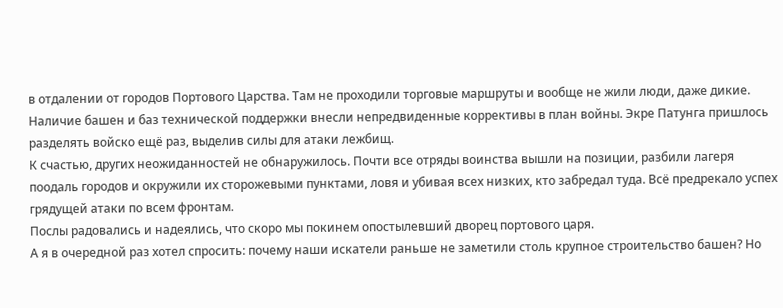в отдалении от городов Портового Царства. Там не проходили торговые маршруты и вообще не жили люди, даже дикие.
Наличие башен и баз технической поддержки внесли непредвиденные коррективы в план войны. Экре Патунга пришлось разделять войско ещё раз, выделив силы для атаки лежбищ.
К счастью, других неожиданностей не обнаружилось. Почти все отряды воинства вышли на позиции, разбили лагеря поодаль городов и окружили их сторожевыми пунктами, ловя и убивая всех низких, кто забредал туда. Всё предрекало успех грядущей атаки по всем фронтам.
Послы радовались и надеялись, что скоро мы покинем опостылевший дворец портового царя.
А я в очередной раз хотел спросить: почему наши искатели раньше не заметили столь крупное строительство башен? Но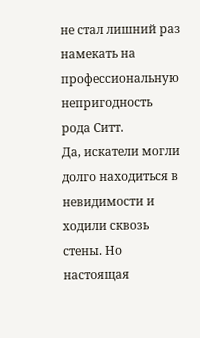не стал лишний раз намекать на профессиональную непригодность рода Ситт.
Да, искатели могли долго находиться в невидимости и ходили сквозь стены. Но настоящая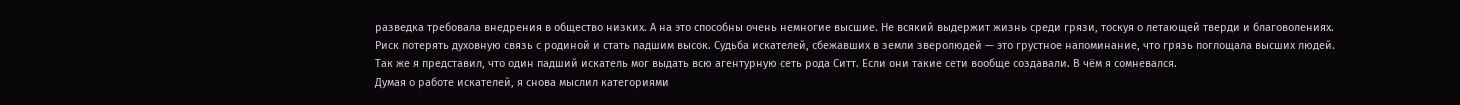разведка требовала внедрения в общество низких. А на это способны очень немногие высшие. Не всякий выдержит жизнь среди грязи, тоскуя о летающей тверди и благоволениях.
Риск потерять духовную связь с родиной и стать падшим высок. Судьба искателей, сбежавших в земли зверолюдей — это грустное напоминание, что грязь поглощала высших людей.
Так же я представил, что один падший искатель мог выдать всю агентурную сеть рода Ситт. Если они такие сети вообще создавали. В чём я сомневался.
Думая о работе искателей, я снова мыслил категориями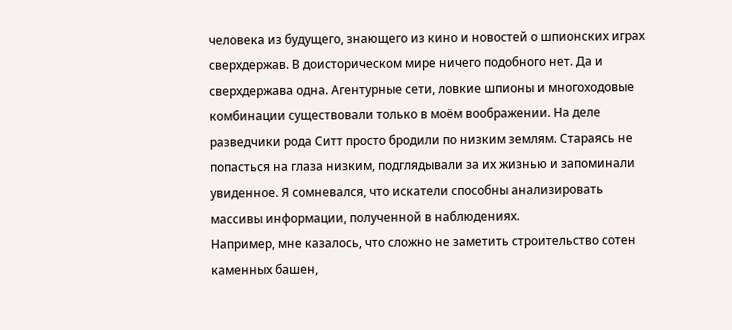человека из будущего, знающего из кино и новостей о шпионских играх сверхдержав. В доисторическом мире ничего подобного нет. Да и сверхдержава одна. Агентурные сети, ловкие шпионы и многоходовые комбинации существовали только в моём воображении. На деле разведчики рода Ситт просто бродили по низким землям. Стараясь не попасться на глаза низким, подглядывали за их жизнью и запоминали увиденное. Я сомневался, что искатели способны анализировать массивы информации, полученной в наблюдениях.
Например, мне казалось, что сложно не заметить строительство сотен каменных башен,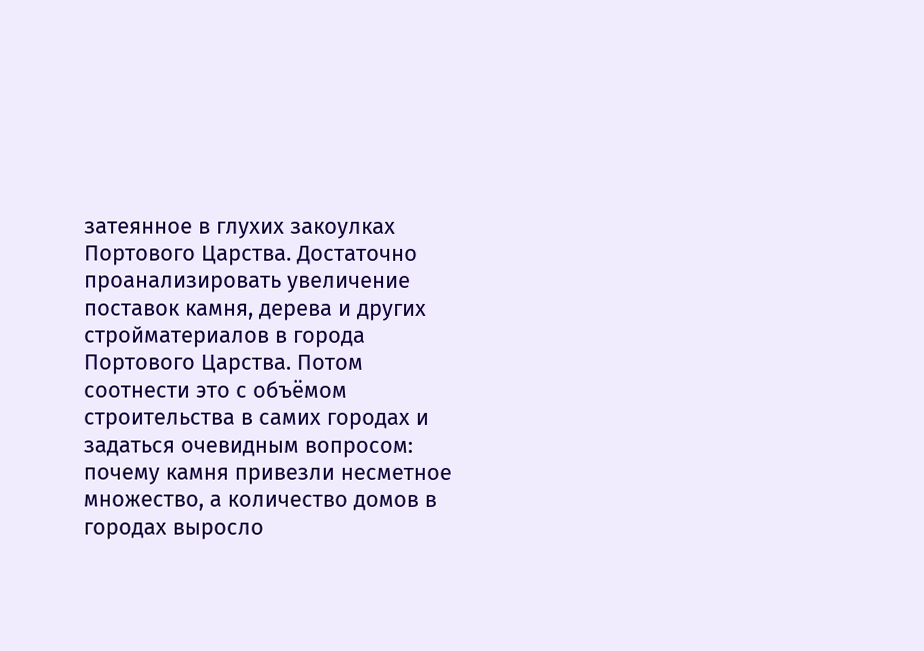затеянное в глухих закоулках Портового Царства. Достаточно проанализировать увеличение поставок камня, дерева и других стройматериалов в города Портового Царства. Потом соотнести это с объёмом строительства в самих городах и задаться очевидным вопросом: почему камня привезли несметное множество, а количество домов в городах выросло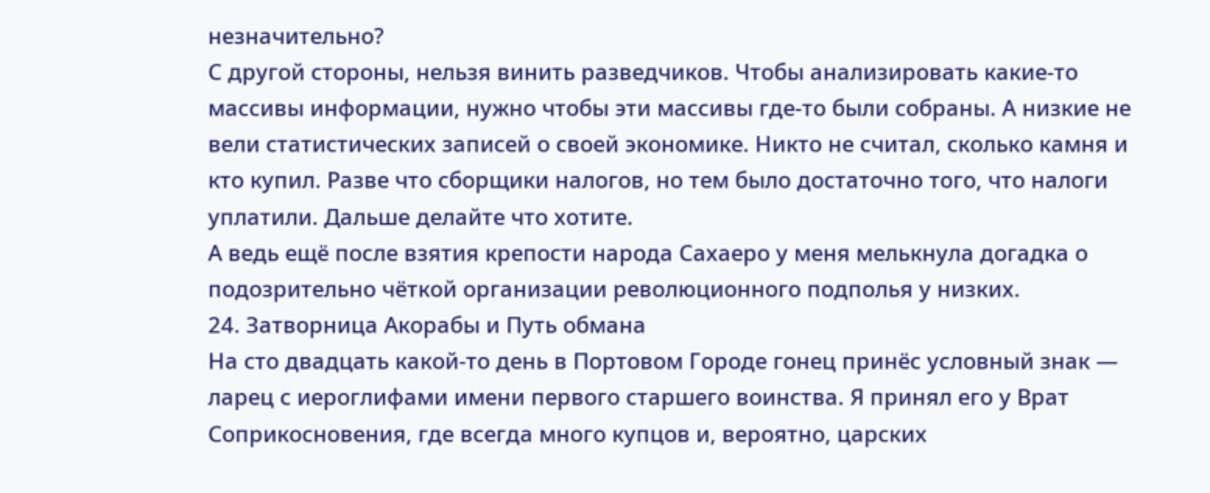незначительно?
С другой стороны, нельзя винить разведчиков. Чтобы анализировать какие-то массивы информации, нужно чтобы эти массивы где-то были собраны. А низкие не вели статистических записей о своей экономике. Никто не считал, сколько камня и кто купил. Разве что сборщики налогов, но тем было достаточно того, что налоги уплатили. Дальше делайте что хотите.
А ведь ещё после взятия крепости народа Сахаеро у меня мелькнула догадка о подозрительно чёткой организации революционного подполья у низких.
24. Затворница Акорабы и Путь обмана
На сто двадцать какой-то день в Портовом Городе гонец принёс условный знак — ларец с иероглифами имени первого старшего воинства. Я принял его у Врат Соприкосновения, где всегда много купцов и, вероятно, царских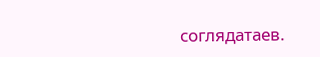соглядатаев.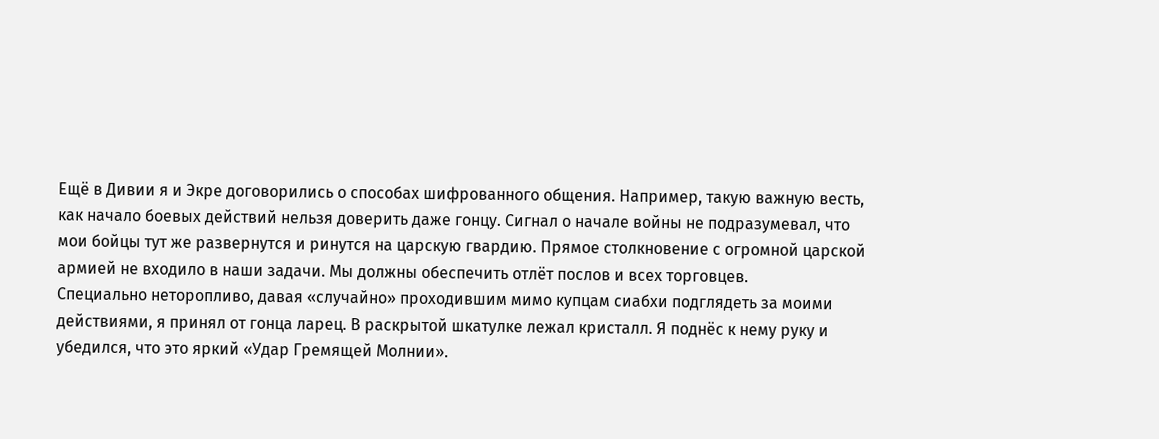Ещё в Дивии я и Экре договорились о способах шифрованного общения. Например, такую важную весть, как начало боевых действий нельзя доверить даже гонцу. Сигнал о начале войны не подразумевал, что мои бойцы тут же развернутся и ринутся на царскую гвардию. Прямое столкновение с огромной царской армией не входило в наши задачи. Мы должны обеспечить отлёт послов и всех торговцев.
Специально неторопливо, давая «случайно» проходившим мимо купцам сиабхи подглядеть за моими действиями, я принял от гонца ларец. В раскрытой шкатулке лежал кристалл. Я поднёс к нему руку и убедился, что это яркий «Удар Гремящей Молнии».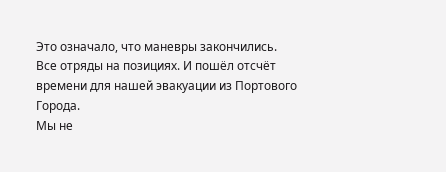Это означало, что маневры закончились. Все отряды на позициях. И пошёл отсчёт времени для нашей эвакуации из Портового Города.
Мы не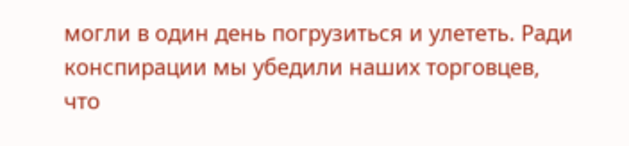могли в один день погрузиться и улететь. Ради конспирации мы убедили наших торговцев, что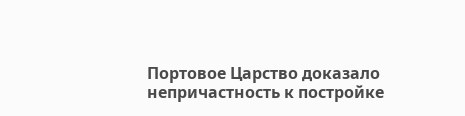Портовое Царство доказало непричастность к постройке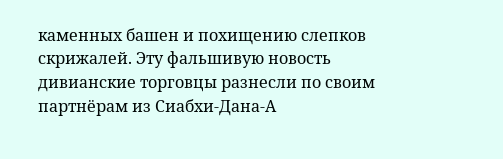каменных башен и похищению слепков скрижалей. Эту фальшивую новость дивианские торговцы разнесли по своим партнёрам из Сиабхи-Дана-А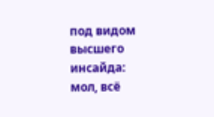под видом высшего инсайда: мол, всё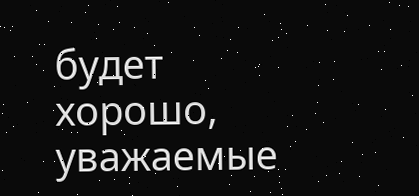будет хорошо, уважаемые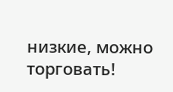низкие, можно торговать!